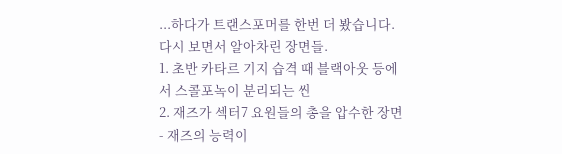...하다가 트랜스포머를 한번 더 봤습니다.
다시 보면서 알아차린 장면들.
1. 초반 카타르 기지 습격 때 블랙아웃 등에서 스콜포녹이 분리되는 씬
2. 재즈가 섹터7 요원들의 총을 압수한 장면 - 재즈의 능력이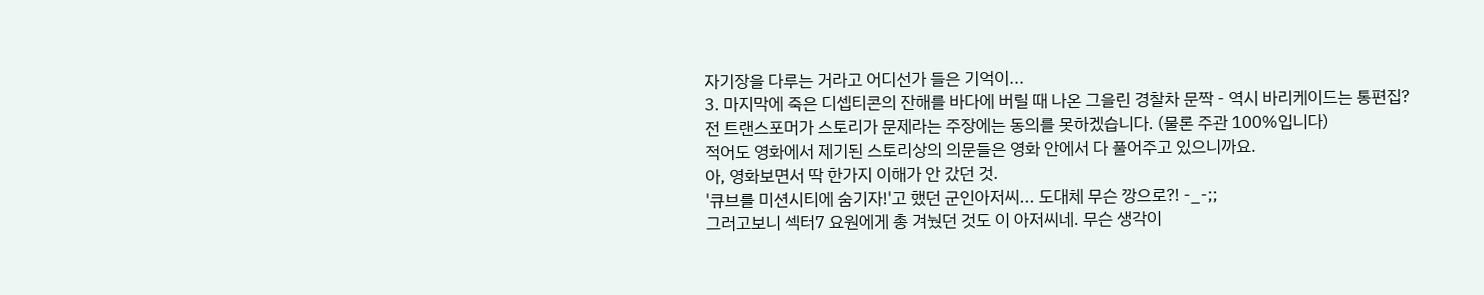자기장을 다루는 거라고 어디선가 들은 기억이...
3. 마지막에 죽은 디셉티콘의 잔해를 바다에 버릴 때 나온 그을린 경찰차 문짝 - 역시 바리케이드는 통편집?
전 트랜스포머가 스토리가 문제라는 주장에는 동의를 못하겠습니다. (물론 주관 100%입니다)
적어도 영화에서 제기된 스토리상의 의문들은 영화 안에서 다 풀어주고 있으니까요.
아, 영화보면서 딱 한가지 이해가 안 갔던 것.
'큐브를 미션시티에 숨기자!'고 했던 군인아저씨... 도대체 무슨 깡으로?! -_-;;
그러고보니 섹터7 요원에게 총 겨눴던 것도 이 아저씨네. 무슨 생각이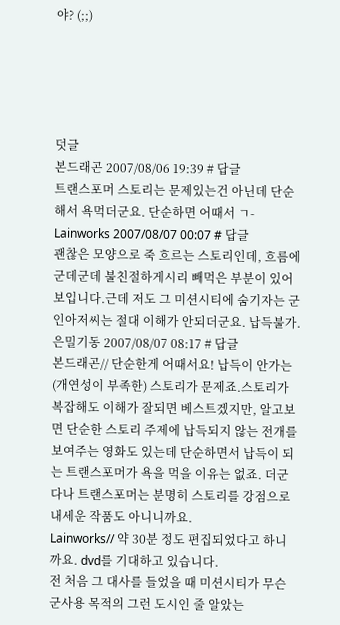야? (;;)





덧글
본드래곤 2007/08/06 19:39 # 답글
트랜스포머 스토리는 문제있는건 아닌데 단순해서 욕먹더군요. 단순하면 어때서 ㄱ-
Lainworks 2007/08/07 00:07 # 답글
괜찮은 모양으로 죽 흐르는 스토리인데, 흐름에 군데군데 불친절하게시리 빼먹은 부분이 있어보입니다.근데 저도 그 미션시티에 숨기자는 군인아저씨는 절대 이해가 안되더군요. 납득불가.
은밀기동 2007/08/07 08:17 # 답글
본드래곤// 단순한게 어때서요! 납득이 안가는(개연성이 부족한) 스토리가 문제죠.스토리가 복잡해도 이해가 잘되면 베스트겠지만, 알고보면 단순한 스토리 주제에 납득되지 않는 전개를 보여주는 영화도 있는데 단순하면서 납득이 되는 트랜스포머가 욕을 먹을 이유는 없죠. 더군다나 트랜스포머는 분명히 스토리를 강점으로 내세운 작품도 아니니까요.
Lainworks// 약 30분 정도 편집되었다고 하니까요. dvd를 기대하고 있습니다.
전 처음 그 대사를 들었을 때 미션시티가 무슨 군사용 목적의 그런 도시인 줄 알았는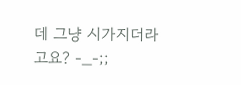데 그냥 시가지더라고요? -_-;;